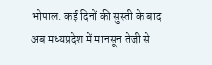भोपाल. कई दिनों की सुस्ती के बाद अब मध्यप्रदेश में मानसून तेजी से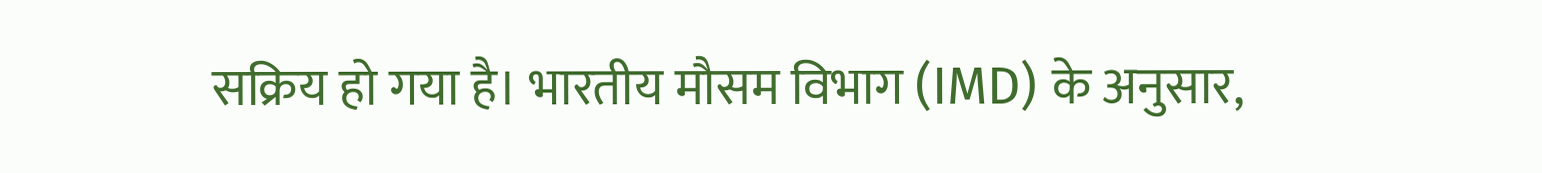सक्रिय हो गया है। भारतीय मौसम विभाग (IMD) के अनुसार,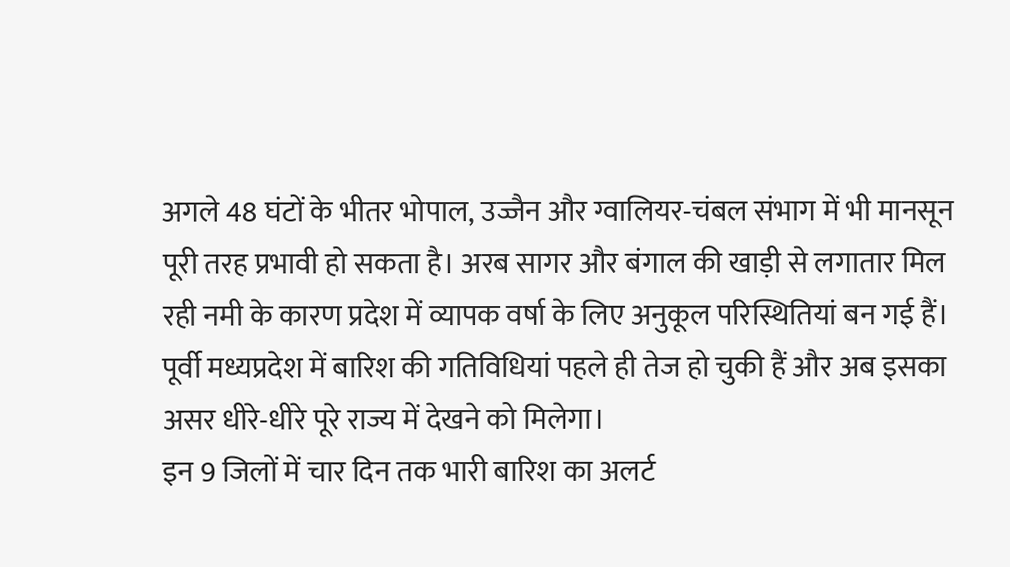अगले 48 घंटों के भीतर भोपाल, उज्जैन और ग्वालियर-चंबल संभाग में भी मानसून पूरी तरह प्रभावी हो सकता है। अरब सागर और बंगाल की खाड़ी से लगातार मिल रही नमी के कारण प्रदेश में व्यापक वर्षा के लिए अनुकूल परिस्थितियां बन गई हैं। पूर्वी मध्यप्रदेश में बारिश की गतिविधियां पहले ही तेज हो चुकी हैं और अब इसका असर धीरे-धीरे पूरे राज्य में देखने को मिलेगा।
इन 9 जिलों में चार दिन तक भारी बारिश का अलर्ट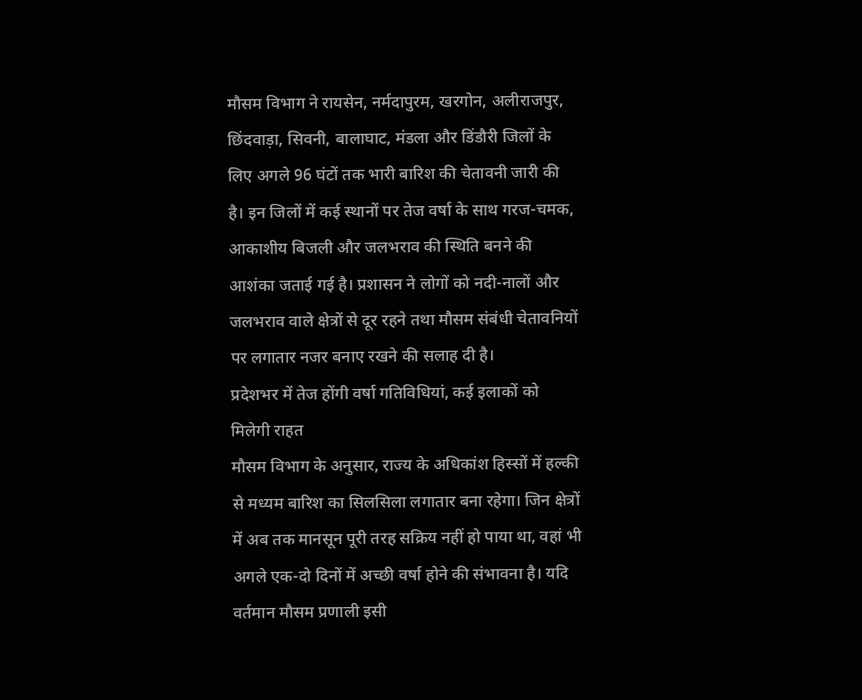मौसम विभाग ने रायसेन, नर्मदापुरम, खरगोन, अलीराजपुर, छिंदवाड़ा, सिवनी, बालाघाट, मंडला और डिंडौरी जिलों के लिए अगले 96 घंटों तक भारी बारिश की चेतावनी जारी की है। इन जिलों में कई स्थानों पर तेज वर्षा के साथ गरज-चमक, आकाशीय बिजली और जलभराव की स्थिति बनने की आशंका जताई गई है। प्रशासन ने लोगों को नदी-नालों और जलभराव वाले क्षेत्रों से दूर रहने तथा मौसम संबंधी चेतावनियों पर लगातार नजर बनाए रखने की सलाह दी है।
प्रदेशभर में तेज होंगी वर्षा गतिविधियां, कई इलाकों को मिलेगी राहत
मौसम विभाग के अनुसार, राज्य के अधिकांश हिस्सों में हल्की से मध्यम बारिश का सिलसिला लगातार बना रहेगा। जिन क्षेत्रों में अब तक मानसून पूरी तरह सक्रिय नहीं हो पाया था, वहां भी अगले एक-दो दिनों में अच्छी वर्षा होने की संभावना है। यदि वर्तमान मौसम प्रणाली इसी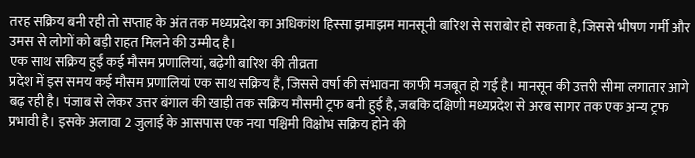तरह सक्रिय बनी रही तो सप्ताह के अंत तक मध्यप्रदेश का अधिकांश हिस्सा झमाझम मानसूनी बारिश से सराबोर हो सकता है, जिससे भीषण गर्मी और उमस से लोगों को बड़ी राहत मिलने की उम्मीद है।
एक साथ सक्रिय हुईं कई मौसम प्रणालियां, बढ़ेगी बारिश की तीव्रता
प्रदेश में इस समय कई मौसम प्रणालियां एक साथ सक्रिय हैं, जिससे वर्षा की संभावना काफी मजबूत हो गई है। मानसून की उत्तरी सीमा लगातार आगे बढ़ रही है। पंजाब से लेकर उत्तर बंगाल की खाड़ी तक सक्रिय मौसमी ट्रफ बनी हुई है, जबकि दक्षिणी मध्यप्रदेश से अरब सागर तक एक अन्य ट्रफ प्रभावी है। इसके अलावा 2 जुलाई के आसपास एक नया पश्चिमी विक्षोभ सक्रिय होने की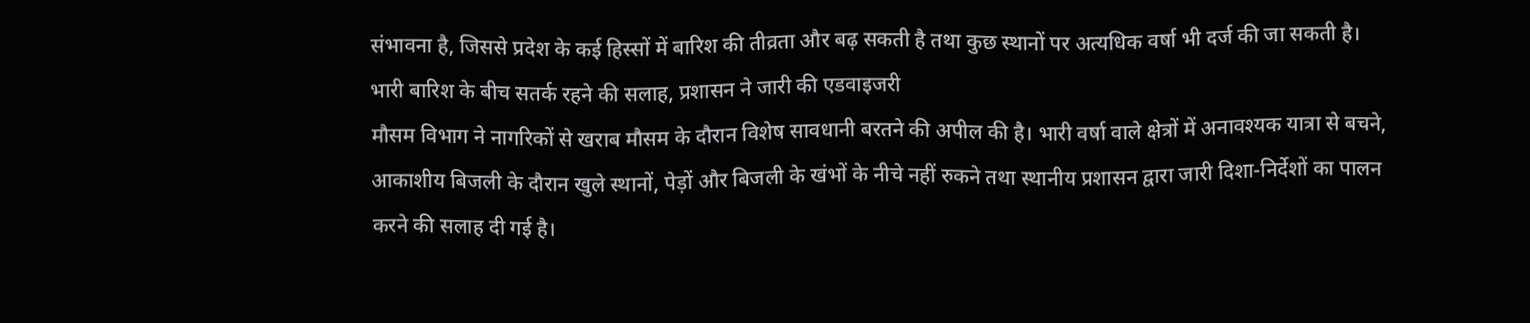संभावना है, जिससे प्रदेश के कई हिस्सों में बारिश की तीव्रता और बढ़ सकती है तथा कुछ स्थानों पर अत्यधिक वर्षा भी दर्ज की जा सकती है।
भारी बारिश के बीच सतर्क रहने की सलाह, प्रशासन ने जारी की एडवाइजरी
मौसम विभाग ने नागरिकों से खराब मौसम के दौरान विशेष सावधानी बरतने की अपील की है। भारी वर्षा वाले क्षेत्रों में अनावश्यक यात्रा से बचने, आकाशीय बिजली के दौरान खुले स्थानों, पेड़ों और बिजली के खंभों के नीचे नहीं रुकने तथा स्थानीय प्रशासन द्वारा जारी दिशा-निर्देशों का पालन करने की सलाह दी गई है।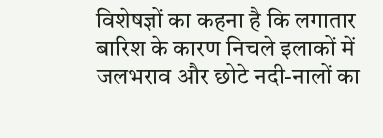विशेषज्ञों का कहना है कि लगातार बारिश के कारण निचले इलाकों में जलभराव और छोटे नदी-नालों का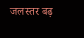जलस्तर बढ़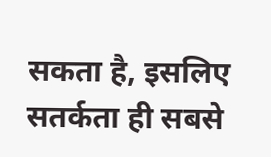सकता है, इसलिए सतर्कता ही सबसे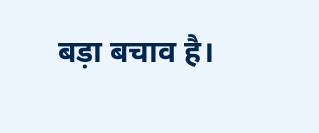बड़ा बचाव है।